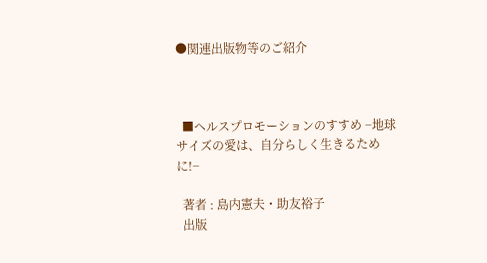●関連出版物等のご紹介



  ■ヘルスプロモーションのすすめ −地球サイズの愛は、自分らしく生きるために!−

  著者 : 島内憲夫・助友裕子
  出版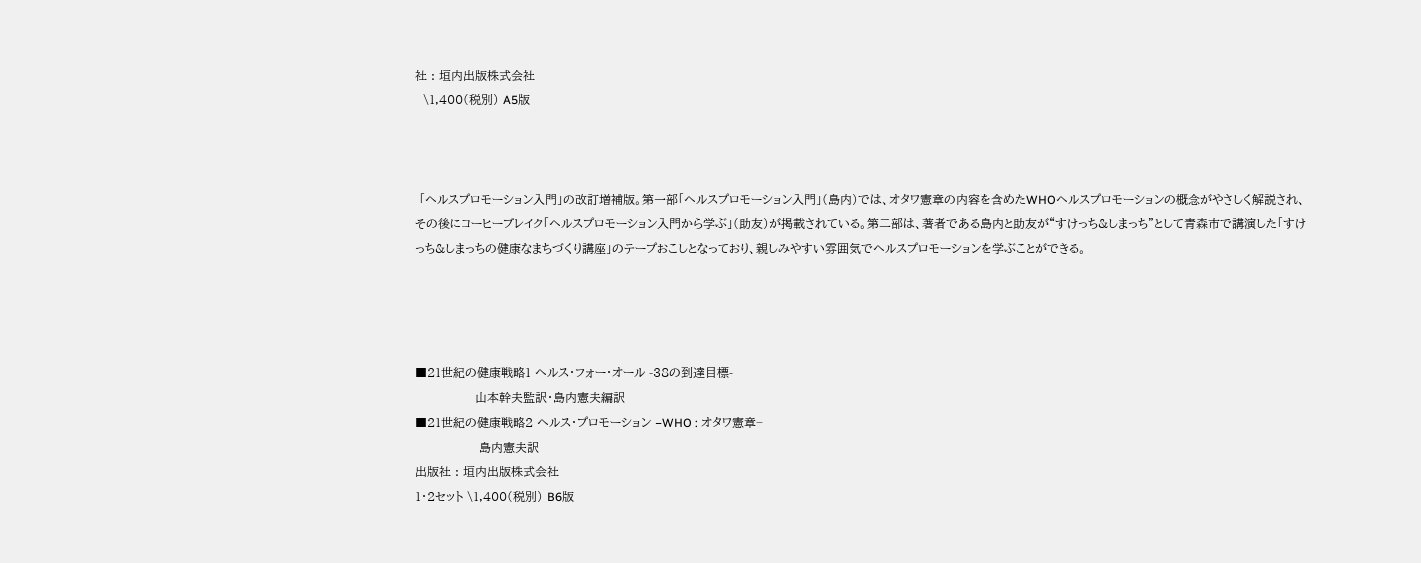社 : 垣内出版株式会社
  \1,400(税別) A5版



 「ヘルスプロモーション入門」の改訂増補版。第一部「ヘルスプロモーション入門」(島内)では、オタワ憲章の内容を含めたWHOヘルスプロモーションの概念がやさしく解説され、その後にコーヒーブレイク「ヘルスプロモーション入門から学ぶ」(助友)が掲載されている。第二部は、著者である島内と助友が“すけっち&しまっち”として青森市で講演した「すけっち&しまっちの健康なまちづくり講座」のテープおこしとなっており、親しみやすい雰囲気でヘルスプロモーションを学ぶことができる。




■21世紀の健康戦略1 ヘルス・フォー・オール -38の到達目標-
               山本幹夫監訳・島内憲夫編訳
■21世紀の健康戦略2 ヘルス・プロモーション −WHO : オタワ憲章−
                島内憲夫訳
出版社 : 垣内出版株式会社
1・2セット \1,400(税別) B6版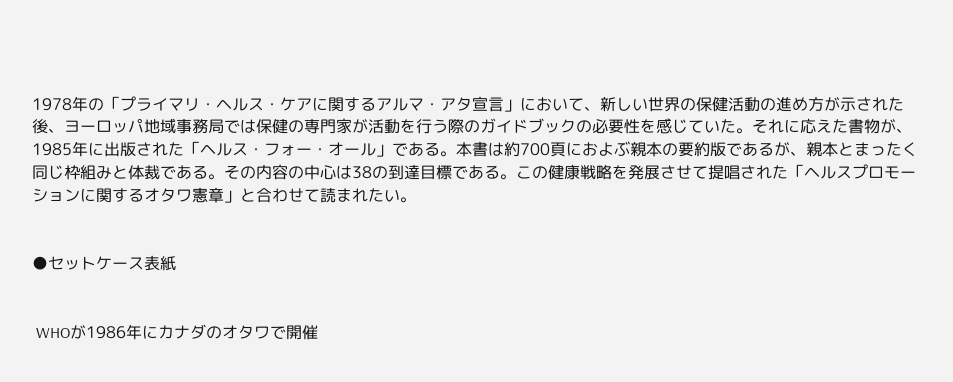1978年の「プライマリ・ヘルス・ケアに関するアルマ・アタ宣言」において、新しい世界の保健活動の進め方が示された後、ヨーロッパ地域事務局では保健の専門家が活動を行う際のガイドブックの必要性を感じていた。それに応えた書物が、1985年に出版された「ヘルス・フォー・オール」である。本書は約700頁におよぶ親本の要約版であるが、親本とまったく同じ枠組みと体裁である。その内容の中心は38の到達目標である。この健康戦略を発展させて提唱された「ヘルスプロモーションに関するオタワ憲章」と合わせて読まれたい。


●セットケース表紙


 WHOが1986年にカナダのオタワで開催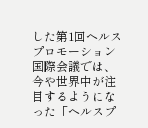した第1回ヘルスプロモーション国際会議では、今や世界中が注目するようになった「ヘルスプ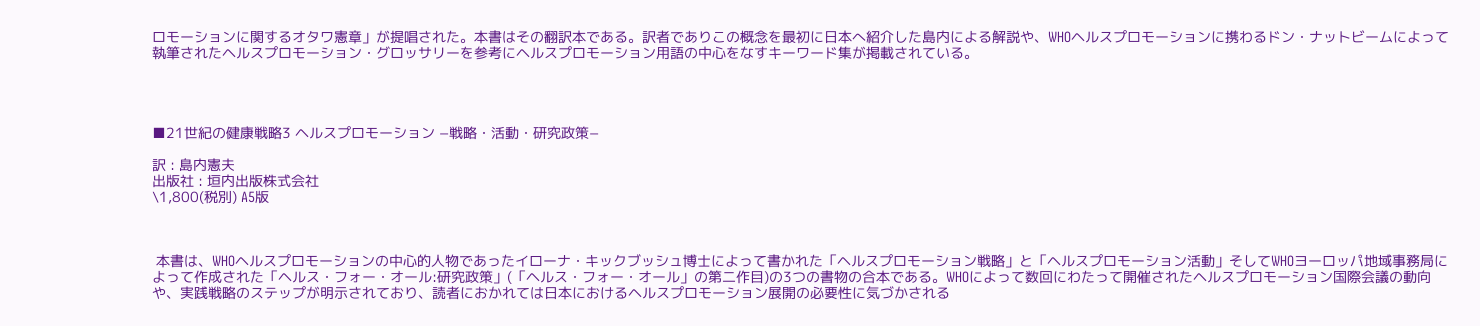ロモーションに関するオタワ憲章」が提唱された。本書はその翻訳本である。訳者でありこの概念を最初に日本へ紹介した島内による解説や、WHOヘルスプロモーションに携わるドン・ナットビームによって執筆されたヘルスプロモーション・グロッサリーを参考にヘルスプロモーション用語の中心をなすキーワード集が掲載されている。




■21世紀の健康戦略3 ヘルスプロモーション −戦略・活動・研究政策−

訳 : 島内憲夫
出版社 : 垣内出版株式会社
\1,800(税別) A5版



 本書は、WHOヘルスプロモーションの中心的人物であったイローナ・キックブッシュ博士によって書かれた「ヘルスプロモーション戦略」と「ヘルスプロモーション活動」そしてWHOヨーロッパ地域事務局によって作成された「ヘルス・フォー・オール:研究政策」(「ヘルス・フォー・オール」の第二作目)の3つの書物の合本である。WHOによって数回にわたって開催されたヘルスプロモーション国際会議の動向や、実践戦略のステップが明示されており、読者におかれては日本におけるヘルスプロモーション展開の必要性に気づかされる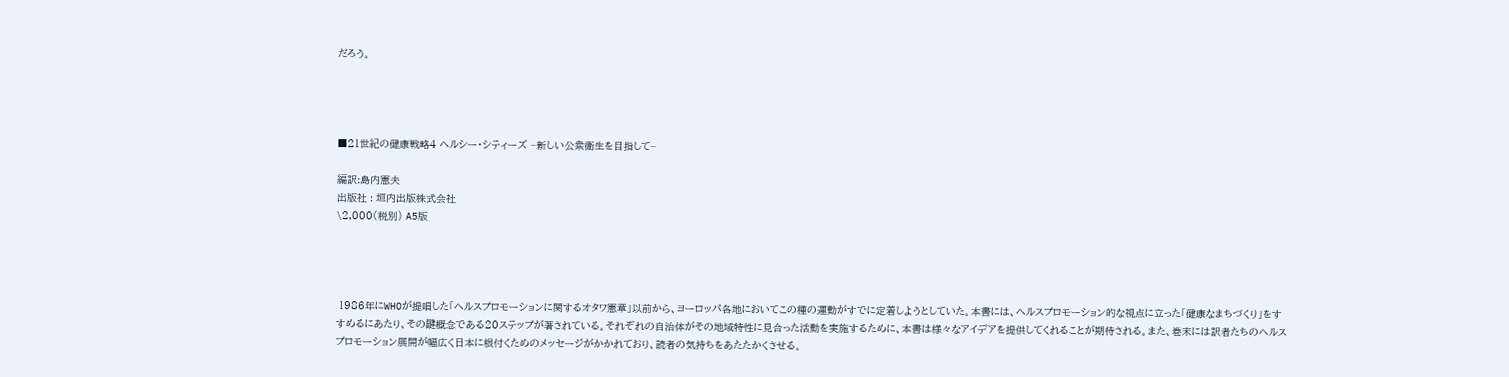だろう。




■21世紀の健康戦略4 ヘルシー・シティーズ −新しい公衆衛生を目指して−

編訳:島内憲夫
出版社 : 垣内出版株式会社
\2,000(税別) A5版




 1986年にWHOが提唱した「ヘルスプロモーションに関するオタワ憲章」以前から、ヨーロッパ各地においてこの種の運動がすでに定着しようとしていた。本書には、ヘルスプロモーション的な視点に立った「健康なまちづくり」をすすめるにあたり、その鍵概念である20ステップが著されている。それぞれの自治体がその地域特性に見合った活動を実施するために、本書は様々なアイデアを提供してくれることが期待される。また、巻末には訳者たちのヘルスプロモーション展開が幅広く日本に根付くためのメッセージがかかれており、読者の気持ちをあたたかくさせる。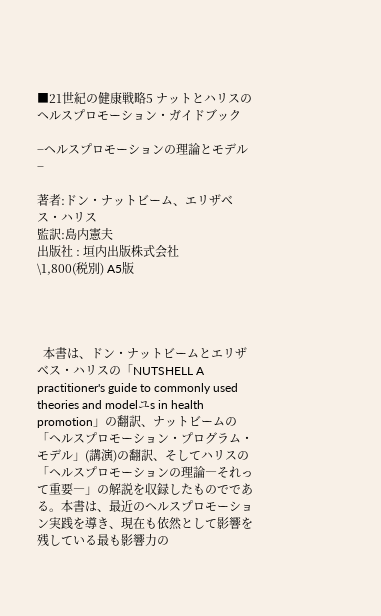■21世紀の健康戦略5 ナットとハリスのヘルスプロモーション・ガイドブック

−ヘルスプロモーションの理論とモデル−

著者:ドン・ナットビーム、エリザベス・ハリス
監訳:島内憲夫
出版社 : 垣内出版株式会社
\1,800(税別) A5版




  本書は、ドン・ナットビームとエリザベス・ハリスの「NUTSHELL A practitioner's guide to commonly used theories and modelユs in health promotion」の翻訳、ナットビームの「ヘルスプロモーション・プログラム・モデル」(講演)の翻訳、そしてハリスの「ヘルスプロモーションの理論―それって重要―」の解説を収録したものでである。本書は、最近のヘルスプロモーション実践を導き、現在も依然として影響を残している最も影響力の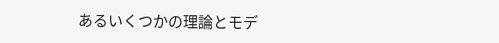あるいくつかの理論とモデ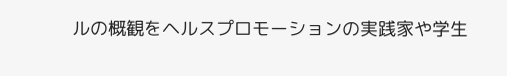ルの概観をヘルスプロモーションの実践家や学生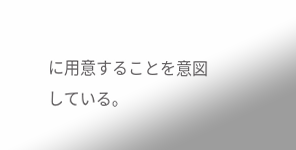に用意することを意図している。